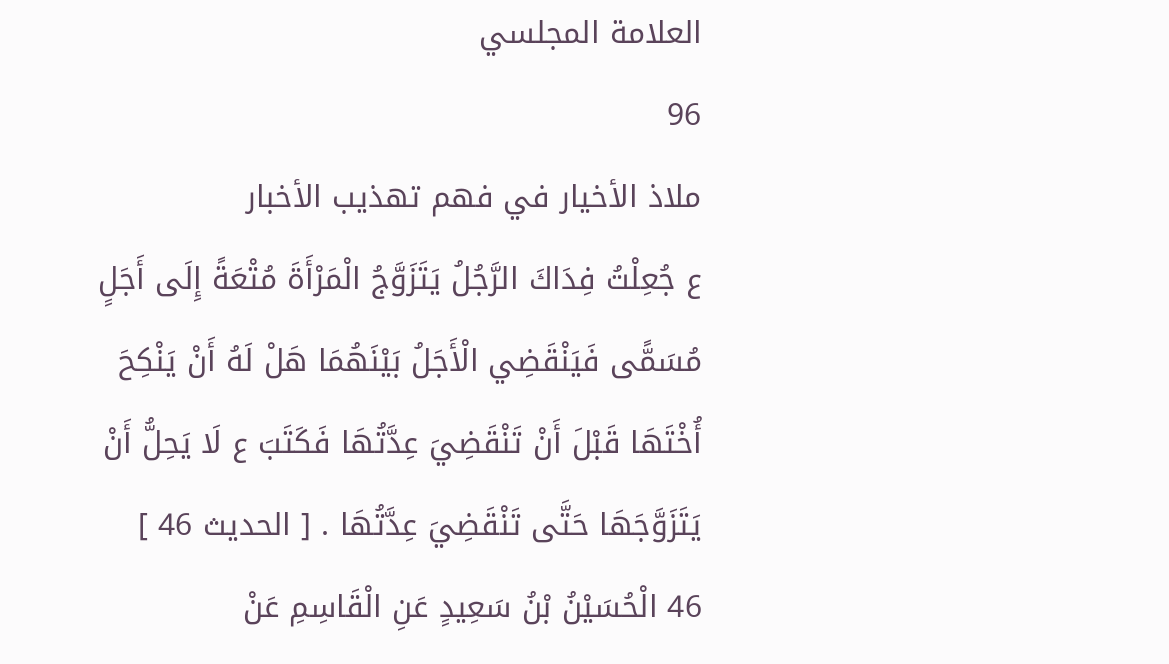العلامة المجلسي
96
ملاذ الأخيار في فهم تهذيب الأخبار
ع جُعِلْتُ فِدَاكَ الرَّجُلُ يَتَزَوَّجُ الْمَرْأَةَ مُتْعَةً إِلَى أَجَلٍ مُسَمًّى فَيَنْقَضِي الْأَجَلُ بَيْنَهُمَا هَلْ لَهُ أَنْ يَنْكِحَ أُخْتَهَا قَبْلَ أَنْ تَنْقَضِيَ عِدَّتُهَا فَكَتَبَ ع لَا يَحِلُّ أَنْ يَتَزَوَّجَهَا حَتَّى تَنْقَضِيَ عِدَّتُهَا . [ الحديث 46 ] 46 الْحُسَيْنُ بْنُ سَعِيدٍ عَنِ الْقَاسِمِ عَنْ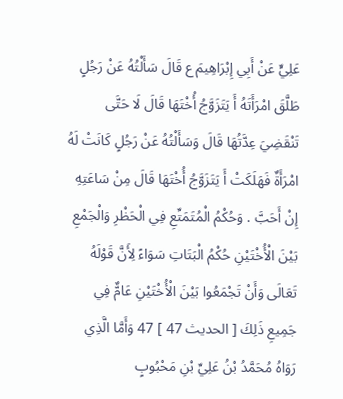عَلِيٍّ عَنْ أَبِي إِبْرَاهِيمَ ع قَالَ سَأَلْتُهُ عَنْ رَجُلٍ طَلَّقَ امْرَأَتَهُ أَ يَتَزَوَّجُ أُخْتَهَا قَالَ لَا حَتَّى تَنْقَضِيَ عِدَّتُهَا قَالَ وَسَأَلْتُهُ عَنْ رَجُلٍ كَانَتْ لَهُ امْرَأَةٌ فَهَلَكَتْ أَ يَتَزَوَّجُ أُخْتَهَا قَالَ مِنْ سَاعَتِهِ إِنْ أَحَبَّ . وَحُكْمُ الْمُتَمَتِّعِ فِي الْحَظْرِ وَالْجَمْعِ بَيْنَ الْأُخْتَيْنِ حُكْمُ الْبَتَاتِ سَوَاءً لِأَنَّ قَوْلَهُ تَعَالَى وَأَنْ تَجْمَعُوا بَيْنَ الْأُخْتَيْنِ عَامٌّ فِي جَمِيعِ ذَلِكَ [ الحديث 47 ] 47 وَأَمَّا الَّذِي رَوَاهُ مُحَمَّدُ بْنُ عَلِيِّ بْنِ مَحْبُوبٍ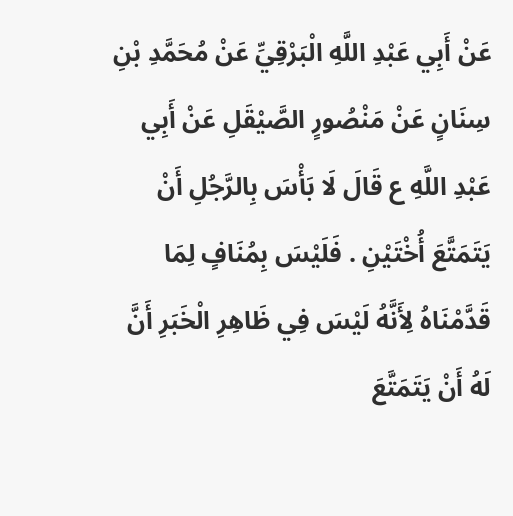عَنْ أَبِي عَبْدِ اللَّهِ الْبَرْقِيِّ عَنْ مُحَمَّدِ بْنِ سِنَانٍ عَنْ مَنْصُورٍ الصَّيْقَلِ عَنْ أَبِي عَبْدِ اللَّهِ ع قَالَ لَا بَأْسَ بِالرَّجُلِ أَنْ يَتَمَتَّعَ أُخْتَيْنِ . فَلَيْسَ بِمُنَافٍ لِمَا قَدَّمْنَاهُ لِأَنَّهُ لَيْسَ فِي ظَاهِرِ الْخَبَرِ أَنَّ لَهُ أَنْ يَتَمَتَّعَ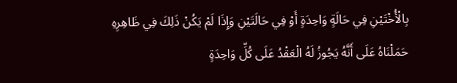بِالْأُخْتَيْنِ فِي حَالَةٍ وَاحِدَةٍ أَوْ فِي حَالَتَيْنِ وَإِذَا لَمْ يَكُنْ ذَلِكَ فِي ظَاهِرِهِ حَمَلْنَاهُ عَلَى أَنَّهُ يَجُوزُ لَهُ الْعَقْدُ عَلَى كُلِّ وَاحِدَةٍ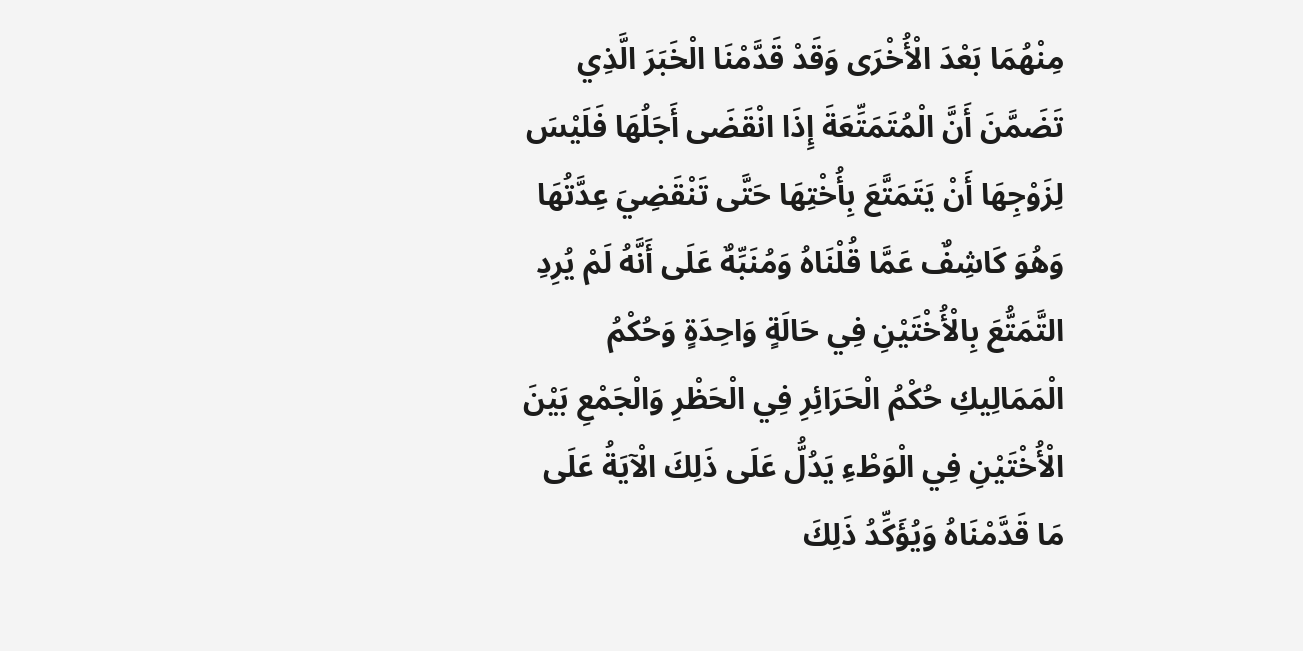مِنْهُمَا بَعْدَ الْأُخْرَى وَقَدْ قَدَّمْنَا الْخَبَرَ الَّذِي تَضَمَّنَ أَنَّ الْمُتَمَتِّعَةَ إِذَا انْقَضَى أَجَلُهَا فَلَيْسَ لِزَوْجِهَا أَنْ يَتَمَتَّعَ بِأُخْتِهَا حَتَّى تَنْقَضِيَ عِدَّتُهَا وَهُوَ كَاشِفٌ عَمَّا قُلْنَاهُ وَمُنَبِّهٌ عَلَى أَنَّهُ لَمْ يُرِدِ التَّمَتُّعَ بِالْأُخْتَيْنِ فِي حَالَةٍ وَاحِدَةٍ وَحُكْمُ الْمَمَالِيكِ حُكْمُ الْحَرَائِرِ فِي الْحَظْرِ وَالْجَمْعِ بَيْنَ الْأُخْتَيْنِ فِي الْوَطْءِ يَدُلُّ عَلَى ذَلِكَ الْآيَةُ عَلَى مَا قَدَّمْنَاهُ وَيُؤَكِّدُ ذَلِكَ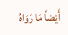أَيْضاً مَا رَوَاهُ